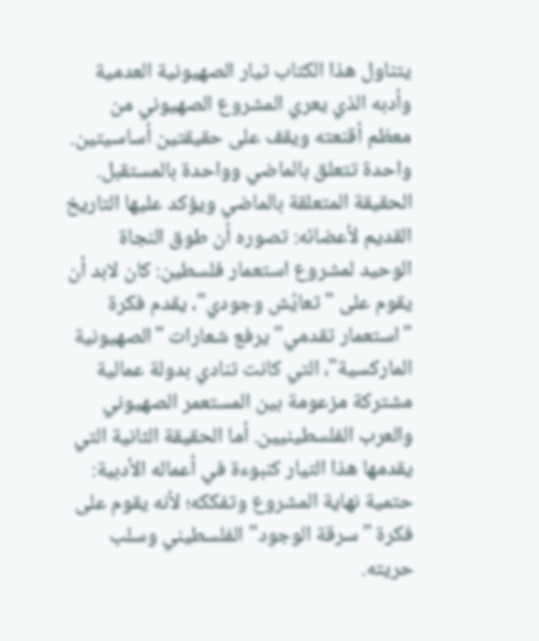يتناول هذا الكتاب تيار الصهيونية العدمية وأدبه الذي يعري المشروع الصهيوني من معظم أقنعته ويقف على حقيقتين أساسيتين. واحدة تتعلق بالماضي وواحدة بالمستقبل. الحقيقة المتعلقة بالماضي ويؤكد عليها التاريخ القديم لأعضائه: تصوره أن طوق النجاة الوحيد لمشروع استعمار فلسطين: كان لابد أن يقوم على "تعايُش وجودي"، يقدم فكرة "استعمار تقدمي" يرفع شعارات "الصهيونية الماركسية"، التي كانت تنادي بدولة عمالية مشتركة مزعومة بين المستعمر الصهيوني والعرب الفلسطينيين. أما الحقيقة الثانية التي يقدمها هذا التيار كنبوءة في أعماله الأدبية: حتمية نهاية المشروع وتفككه؛ لأنه يقوم على فكرة "سرقة الوجود" الفلسطيني وسلب حريته.